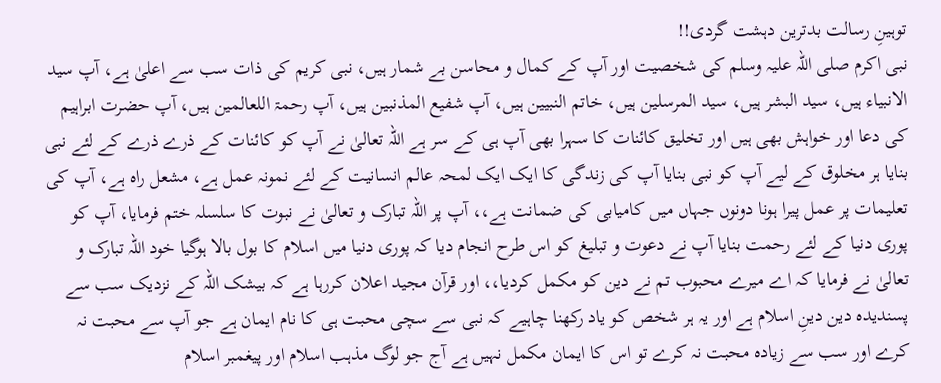توہینِ رسالت بدترین دہشت گردی!!
نبی اکرم صلی اللہ علیہ وسلم کی شخصیت اور آپ کے کمال و محاسن بے شمار ہیں، نبی کریم کی ذات سب سے اعلیٰ ہے، آپ سید الانبیاء ہیں، سید البشر ہیں، سید المرسلین ہیں، خاتم النبیین ہیں، آپ شفیع المذنبین ہیں، آپ رحمۃ اللعالمین ہیں، آپ حضرت ابراہیم کی دعا اور خواہش بھی ہیں اور تخلیق کائنات کا سہرا بھی آپ ہی کے سر ہے اللہ تعالیٰ نے آپ کو کائنات کے ذرے ذرے کے لئے نبی بنایا ہر مخلوق کے لیے آپ کو نبی بنایا آپ کی زندگی کا ایک ایک لمحہ عالم انسانیت کے لئے نمونہ عمل ہے، مشعل راہ ہے، آپ کی تعلیمات پر عمل پیرا ہونا دونوں جہاں میں کامیابی کی ضمانت ہے،، آپ پر اللہ تبارک و تعالیٰ نے نبوت کا سلسلہ ختم فرمایا، آپ کو پوری دنیا کے لئے رحمت بنایا آپ نے دعوت و تبلیغ کو اس طرح انجام دیا کہ پوری دنیا میں اسلام کا بول بالا ہوگیا خود اللہ تبارک و تعالیٰ نے فرمایا کہ اے میرے محبوب تم نے دین کو مکمل کردیا،، اور قرآن مجید اعلان کررہا ہے کہ بیشک اللہ کے نزدیک سب سے پسندیدہ دین دینِ اسلام ہے اور یہ ہر شخص کو یاد رکھنا چاہیے کہ نبی سے سچی محبت ہی کا نام ایمان ہے جو آپ سے محبت نہ کرے اور سب سے زیادہ محبت نہ کرے تو اس کا ایمان مکمل نہیں ہے آج جو لوگ مذہب اسلام اور پیغمبر اسلام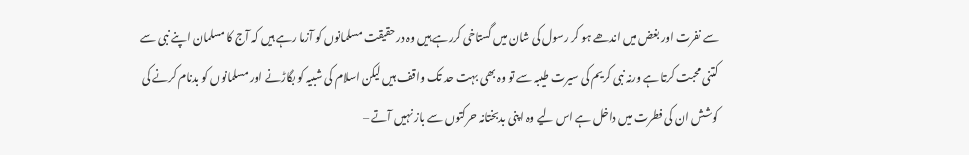سے نفرت اور بغض میں اندھے ہو کر رسول کی شان میں گستاخی کررہے ہیں وہ درحقیقت مسلمانوں کو آزما رہے ہیں کہ آج کا مسلمان اپنے نبی سے کتنی محبت کرتا ہے ورنہ نبی کریم کی سیرت طیبہ سے تو وہ بھی بہت حد تک واقف ہیں لیکن اسلام کی شبیہ کو بگاڑنے اور مسلمانوں کو بدنام کرنے کی کوشش ان کی فطرت میں داخل ہے اس لیے وہ اپنی بدبختانہ حرکتوں سے باز نہیں آتے –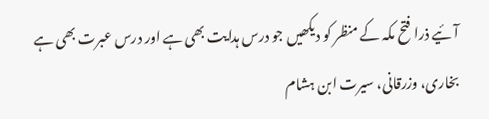آئیے ذرا فتح مکہ کے منظر کو دیکھیں جو درس ہدایت بھی ہے اور درس عبرت بھی ہے بخاری، وزرقانی، سیرت ابن ہشام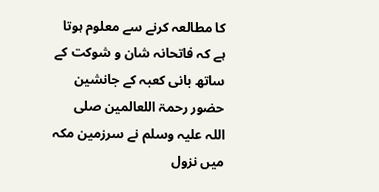کا مطالعہ کرنے سے معلوم ہوتا ہے کہ فاتحانہ شان و شوکت کے ساتھ بانی کعبہ کے جانشین حضور رحمۃ اللعالمین صلی اللہ علیہ وسلم نے سرزمین مکہ میں نزول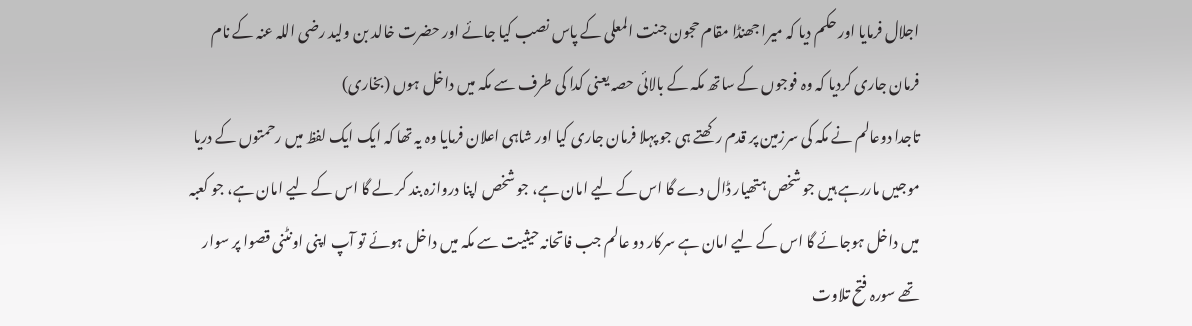اجلال فرمایا اور حکم دیا کہ میرا جھنڈا مقام حجون جنت المعلی کے پاس نصب کیا جائے اور حضرت خالد بن ولید رضی اللہ عنہ کے نام فرمان جاری کردیا کہ وہ فوجوں کے ساتھ مکہ کے بالائی حصہ یعنی کدا کی طرف سے مکہ میں داخل ہوں (بخاری)
تاجدا دوعالم نے مکہ کی سرزمین پر قدم رکھتے ہی جو پہلا فرمان جاری کیا اور شاہی اعلان فرمایا وہ یہ تھا کہ ایک ایک لفظ میں رحمتوں کے دریا موجیں ماررہے ہیں جو شخص ہتھیار ڈال دے گا اس کے لیے امان ہے، جو شخص اپنا دروازہ بند کر لے گا اس کے لیے امان ہے، جو کعبہ میں داخل ہوجائے گا اس کے لیے امان ہے سرکار دو عالم جب فاتحانہ حیثیت سے مکہ میں داخل ہوئے تو آپ اپنی اونٹنی قصوا پر سوار تھے سورہ فتح تلاوت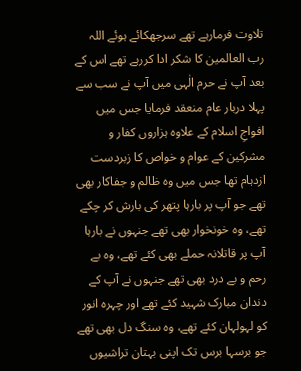تلاوت فرمارہے تھے سرجھکائے ہوئے اللہ رب العالمین کا شکر ادا کررہے تھے اس کے بعد آپ نے حرم الٰہی میں آپ نے سب سے پہلا دربار عام منعقد فرمایا جس میں افواجِ اسلام کے علاوہ ہزاروں کفار و مشرکین کے عوام و خواص کا زبردست ازدہام تھا جس میں وہ ظالم و جفاکار بھی تھے جو آپ پر بارہا پتھر کی بارش کر چکے تھے، وہ خونخوار بھی تھے جنہوں نے بارہا آپ پر قاتلانہ حملے بھی کئے تھے، وہ بے رحم و بے درد بھی تھے جنہوں نے آپ کے دندان مبارک شہید کئے تھے اور چہرہ انور کو لہولہان کئے تھے، وہ سنگ دل بھی تھے جو برسہا برس تک اپنی بہتان تراشیوں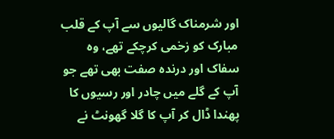اور شرمناک گالیوں سے آپ کے قلب مبارک کو زخمی کرچکے تھے، وہ سفاک اور درندہ صفت بھی تھے جو آپ کے گلے میں چادر اور رسیوں کا پھندا ڈال کر آپ کا گلا گھونٹ نے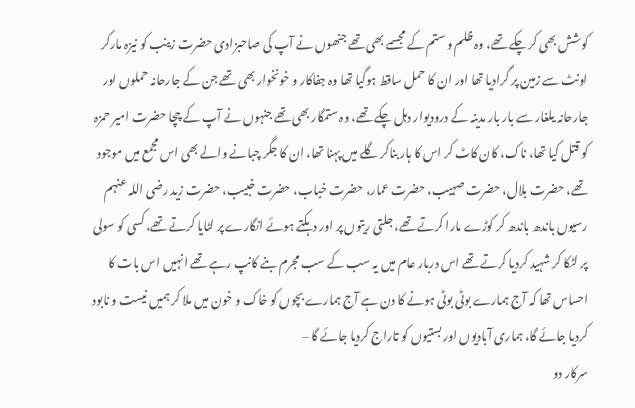کوشش بھی کر چکے تھے، وہ ظلم و ستم کے مجسمے بھی تھے جنھوں نے آپ کی صاحبزادی حضرت زینب کو نیزہ مارکر اونٹ سے زمین پر گرادیا تھا اور ان کا حمل ساقط ہوگیا تھا وہ جفاکار و خونخوار بھی تھے جن کے جارحانہ حملوں اور جارحانہ یلغار سے بار بار مدینہ کے درودیوار دہل چکے تھے، وہ ستمگار بھی تھے جنہوں نے آپ کے چچا حضرت امیر حمزہ کو قتل کیا تھا، ناک، کان کاٹ کر اس کا ہار بناکر گلے میں پہنا تھا، ان کا جگر چبانے والے بھی اس مجمع میں موجود تھے، حضرت بلال، حضرت صہیب، حضرت عمار، حضرت خباب، حضرت خبیب، حضرت زید رضی اللہ عنہم رسیوں باندھ باندھ کر کوڑے مارا کرتے تھے، جلتی ریتوں پر اور دہکتے ہوئے انگارے پر لٹایا کرتے تھے، کسی کو سولی پر لٹکا کر شہید کردیا کرتے تھے اس دربار عام میں یہ سب کے سب مجرم بنے کانپ رہے تھے انہیں اس بات کا احساس تھا کہ آج ہمارے بوٹی بوٹی ہونے کا دن ہے آج ہمارے بچوں کو خاک و خون میں ملا کر ہمیں نیست و نابود کردیا جائے گا، ہماری آبادیوں اور بستیوں کو تاراج کردیا جائے گا –
سرکار دو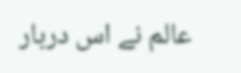عالم نے اس دربار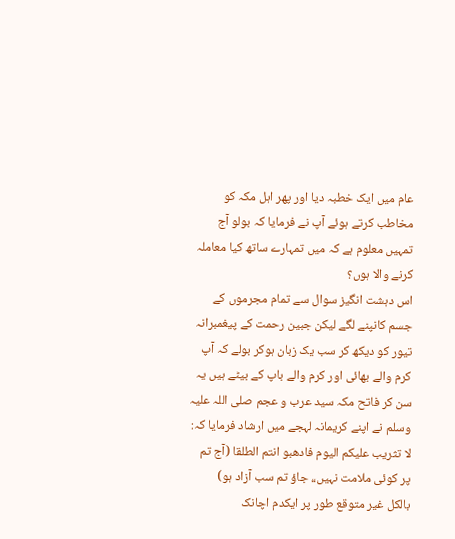عام میں ایک خطبہ دیا اور پھر اہل مکہ کو مخاطب کرتے ہوئے آپ نے فرمایا کہ بولو آج تمہیں معلوم ہے کہ میں تمہارے ساتھ کیا معاملہ کرنے والا ہوں؟
اس دہشت انگیز سوال سے تمام مجرموں کے جسم کانپنے لگے لیکن جبین رحمت کے پیغمبرانہ تیور کو دیکھ کر سب یک زبان ہوکر بولے کہ آپ کرم والے بھائی اور کرم والے باپ کے بیٹے ہیں یہ سن کر فاتح مکہ سید عرب و عجم صلی اللہ علیہ وسلم نے اپنے کریمانہ لہجے میں ارشاد فرمایا کہ: لا تثریب علیکم الیوم فادھبو انتم الطلقا (آج تم پر کوئی ملامت نہیں،، جاؤ تم سب آزاد ہو)
بالکل غیر متوقع طور پر ایکدم اچانک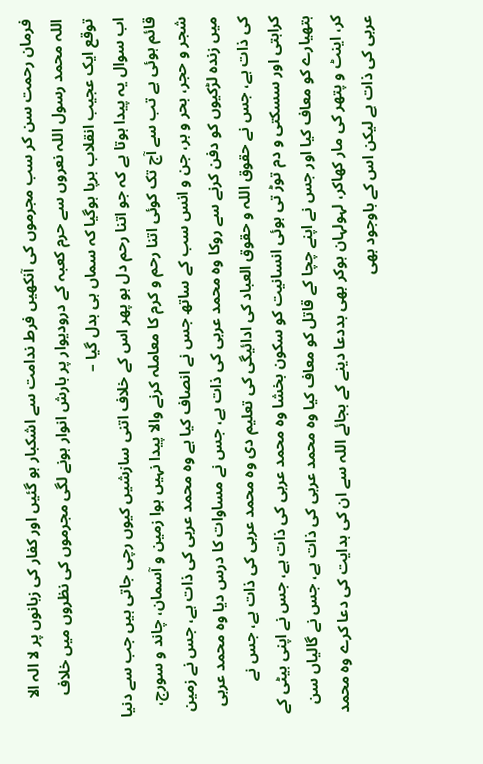فرمان رحمت سن کر سب مجرموں کی آنکھیں فرط ندامت سے اشکبار ہو گئیں اور کفار کی زبانوں پر لا الہ الا اللہ محمد رسول اللہ نعروں سے حرم کعبہ کے درودیوار پر بارش انوار ہونے لگی مجرموں کی نظروں میں خلاف توقع ایک عجیب انقلاب برپا ہوگیا کہ سماں ہی بدل گیا –
اب سوال یہ پیدا ہوتا ہے کہ جو اتنا رحم دل ہو پھر اس کے خلاف اتنی سازشیں کیوں رچی جاتی ہیں جب سے دنیا قائم ہوئی ہے تب سے آج تک کوئی اتنا رحم و کرم کا معاملہ کرنے والا پیدا نہیں ہوا زمین و آسمان، چاند و سورج، شجر و حجر، بحر و بر، جن و انس سب کے ساتھ جس نے انصاف کیا ہے وہ محمد عربی کی ذات ہے، جس نے زمین میں زندہ لڑکیوں کو دفن کرنے سے روکا وہ محمد عربی کی ذات ہے، جس نے مساوات کا درس دیا وہ محمد عربی کی ذات ہے، جس نے حقوق اللہ و حقوق العباد کی ادائیگی کی تعلیم دی وہ محمد عربی کی ذات ہے، جس نے کراہتی اور سسکتی و دم توڑ تی ہوئی انسانیت کو سکون بخشا وہ محمد عربی کی ذات ہے، جس نے اپنی بیٹی کے ہتھیارے کو معاف کیا اور جس نے اپنے چچا کے قاتل کو معاف کیا وہ محمد عربی کی ذات ہے، جس نے گالیاں سن کر، اینٹ و پتھر کی مار کھاکر، لہولہان ہوکر بھی بددعا دینے کے بجائے اللہ سے ان کی ہدایت کی دعا کرے وہ محمد عربی کی ذات ہے لیکن اس کے باوجود بھی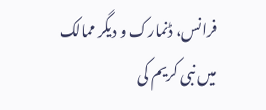فرانس، ڈنمارک و دیگر ممالک میں نبی کریم کی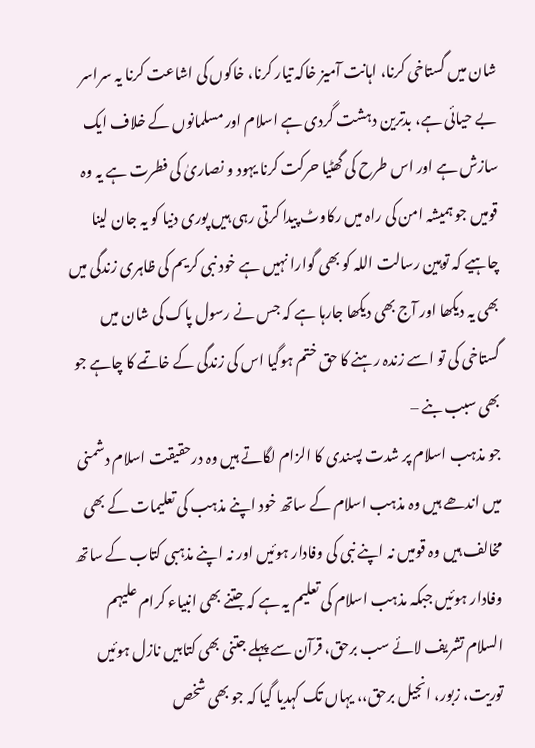شان میں گستاخی کرنا، اہانت آمیز خاکہ تیار کرنا، خاکوں کی اشاعت کرنا یہ سراسر بے حیائی ہے، بدترین دہشت گردی ہے اسلام اور مسلمانوں کے خلاف ایک سازش ہے اور اس طرح کی گھٹیا حرکت کرنا یہود و نصاریٰ کی فطرت ہے یہ وہ قومیں جو ہمیشہ امن کی راہ میں رکاوٹ پیدا کرتی رہی ہیں پوری دنیا کو یہ جان لینا چاہیے کہ توہین رسالت اللہ کو بھی گوارا نہیں ہے خود نبی کریم کی ظاہری زندگی میں بھی یہ دیکھا اور آج بھی دیکھا جارہا ہے کہ جس نے رسول پاک کی شان میں گستاخی کی تو اسے زندہ رہنے کا حق ختم ہوگیا اس کی زندگی کے خاتمے کا چاہے جو بھی سبب بنے –
جو مذہب اسلام پر شدت پسندی کا الزام لگاتے ہیں وہ درحقیقت اسلام دشمنی میں اندھے ہیں وہ مذہب اسلام کے ساتھ خود اپنے مذہب کی تعلیمات کے بھی مخالف ہیں وہ قومیں نہ اپنے نبی کی وفادار ہوئیں اور نہ اپنے مذہبی کتاب کے ساتھ وفادار ہوئیں جبکہ مذہب اسلام کی تعلیم یہ ہے کہ جتنے بھی انبیاء کرام علیہم السلام تشریف لائے سب برحق، قرآن سے پہلے جتنی بھی کتابیں نازل ہوئیں توریت، زبور، انجیل برحق،، یہاں تک کہدیا گیا کہ جو بھی شخص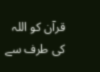قرآن کو اللہ کی طرف سے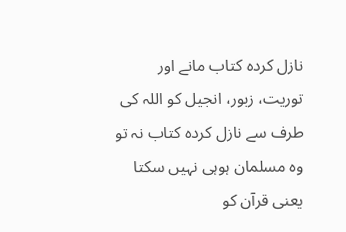نازل کردہ کتاب مانے اور توریت، زبور، انجیل کو اللہ کی طرف سے نازل کردہ کتاب نہ تو وہ مسلمان ہوہی نہیں سکتا یعنی قرآن کو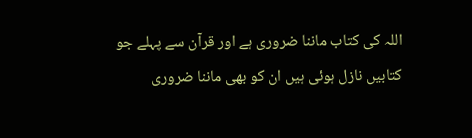اللہ کی کتاب ماننا ضروری ہے اور قرآن سے پہلے جو کتابیں نازل ہوئی ہیں ان کو بھی ماننا ضروری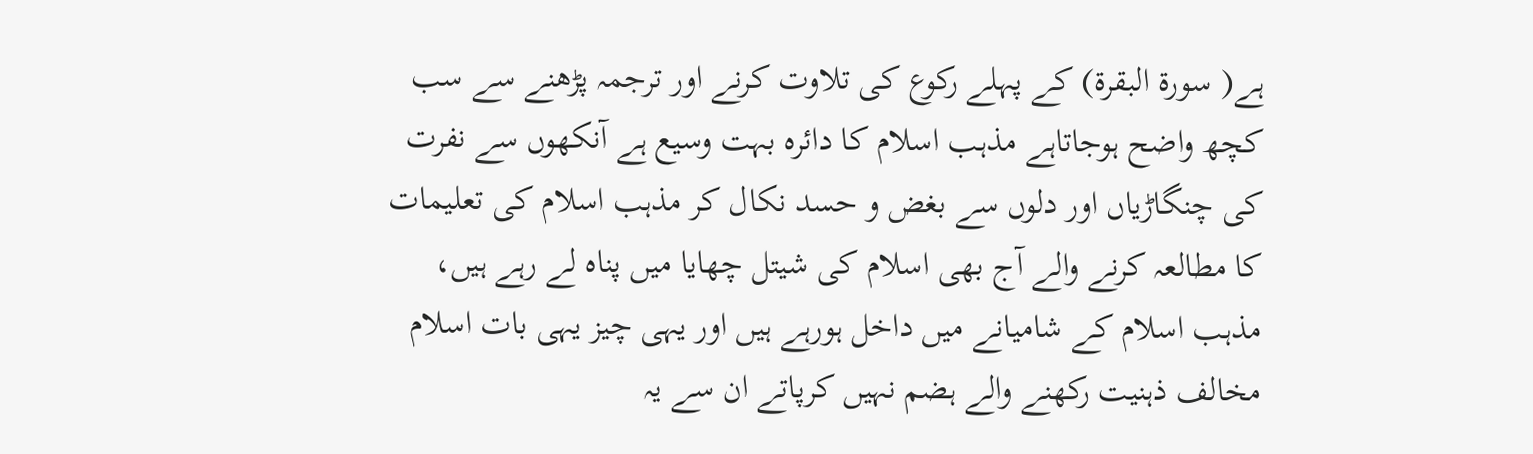ہے( سورۃ البقرۃ) کے پہلے رکوع کی تلاوت کرنے اور ترجمہ پڑھنے سے سب کچھ واضح ہوجاتاہے مذہب اسلام کا دائرہ بہت وسیع ہے آنکھوں سے نفرت کی چنگاڑیاں اور دلوں سے بغض و حسد نکال کر مذہب اسلام کی تعلیمات کا مطالعہ کرنے والے آج بھی اسلام کی شیتل چھایا میں پناہ لے رہے ہیں، مذہب اسلام کے شامیانے میں داخل ہورہے ہیں اور یہی چیز یہی بات اسلام مخالف ذہنیت رکھنے والے ہضم نہیں کرپاتے ان سے یہ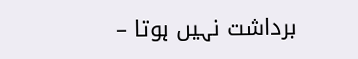برداشت نہیں ہوتا –